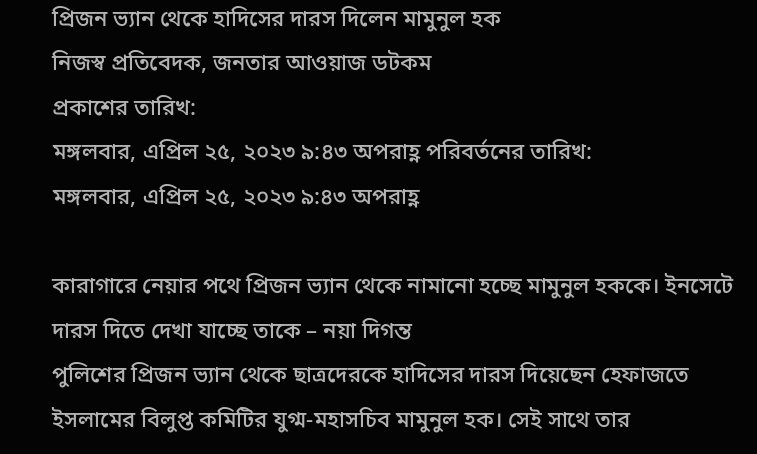প্রিজন ভ্যান থেকে হাদিসের দারস দিলেন মামুনুল হক
নিজস্ব প্রতিবেদক, জনতার আওয়াজ ডটকম
প্রকাশের তারিখ:
মঙ্গলবার, এপ্রিল ২৫, ২০২৩ ৯:৪৩ অপরাহ্ণ পরিবর্তনের তারিখ:
মঙ্গলবার, এপ্রিল ২৫, ২০২৩ ৯:৪৩ অপরাহ্ণ

কারাগারে নেয়ার পথে প্রিজন ভ্যান থেকে নামানো হচ্ছে মামুনুল হককে। ইনসেটে দারস দিতে দেখা যাচ্ছে তাকে – নয়া দিগন্ত
পুলিশের প্রিজন ভ্যান থেকে ছাত্রদেরকে হাদিসের দারস দিয়েছেন হেফাজতে ইসলামের বিলুপ্ত কমিটির যুগ্ম-মহাসচিব মামুনুল হক। সেই সাথে তার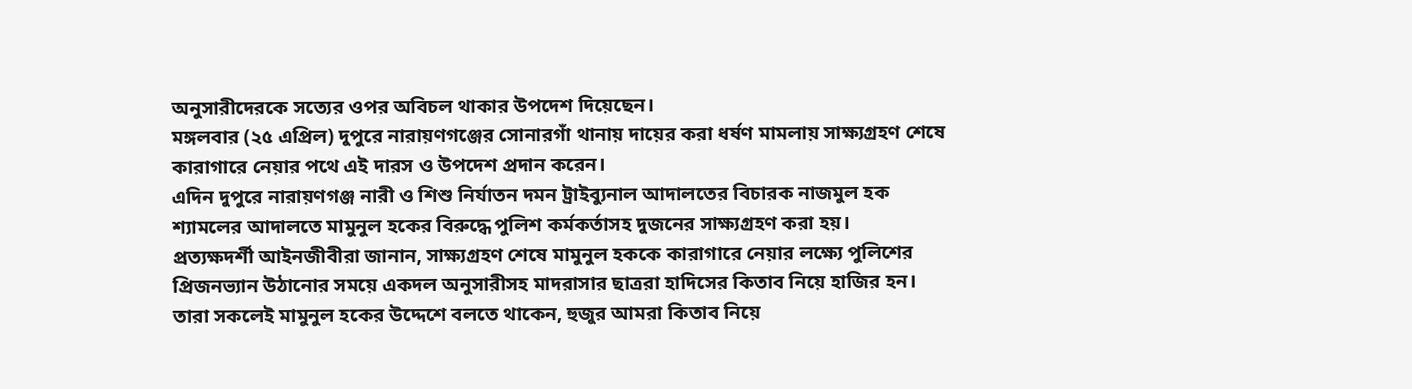অনুসারীদেরকে সত্যের ওপর অবিচল থাকার উপদেশ দিয়েছেন।
মঙ্গলবার (২৫ এপ্রিল) দুপুরে নারায়ণগঞ্জের সোনারগাঁ থানায় দায়ের করা ধর্ষণ মামলায় সাক্ষ্যগ্রহণ শেষে কারাগারে নেয়ার পথে এই দারস ও উপদেশ প্রদান করেন।
এদিন দুপুরে নারায়ণগঞ্জ নারী ও শিশু নির্যাতন দমন ট্রাইব্যুনাল আদালতের বিচারক নাজমুল হক শ্যামলের আদালতে মামুনুল হকের বিরুদ্ধে পুলিশ কর্মকর্তাসহ দুজনের সাক্ষ্যগ্রহণ করা হয়।
প্রত্যক্ষদর্শী আইনজীবীরা জানান, সাক্ষ্যগ্রহণ শেষে মামুনুল হককে কারাগারে নেয়ার লক্ষ্যে পুলিশের প্রিজনভ্যান উঠানোর সময়ে একদল অনুসারীসহ মাদরাসার ছাত্ররা হাদিসের কিতাব নিয়ে হাজির হন।
তারা সকলেই মামুনুল হকের উদ্দেশে বলতে থাকেন, হুজুর আমরা কিতাব নিয়ে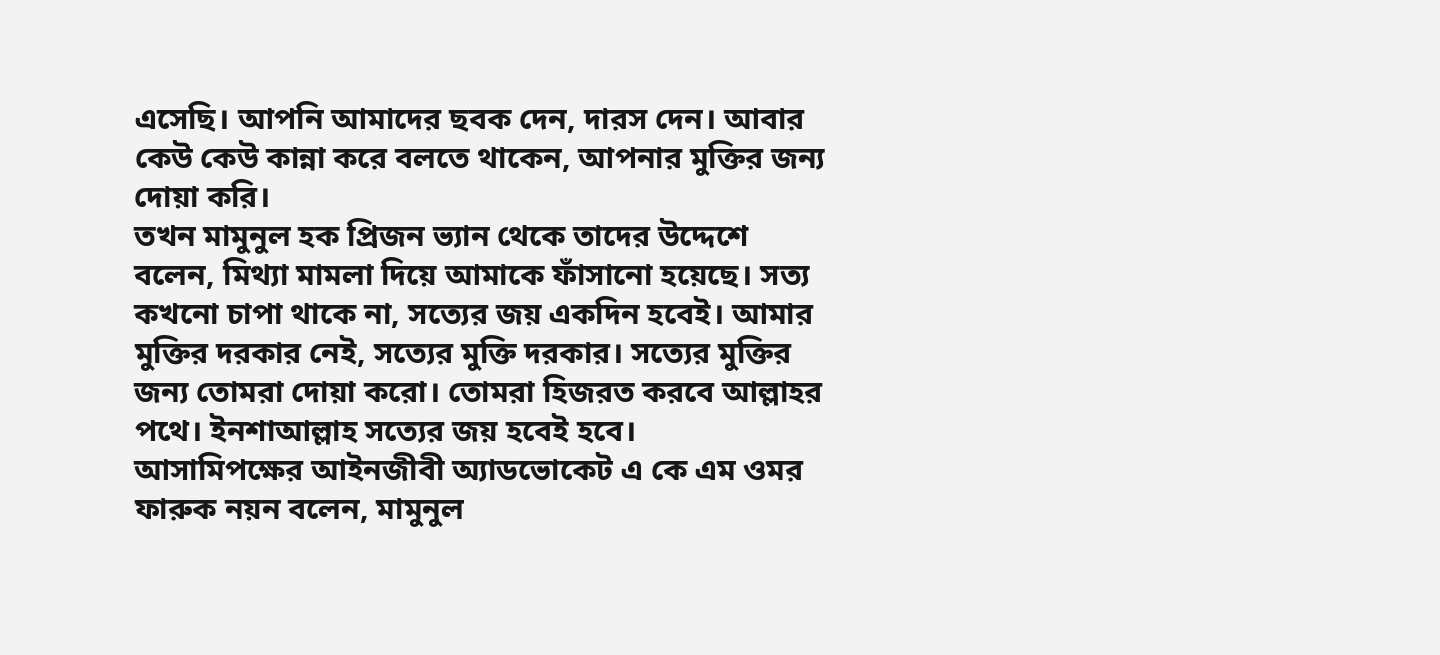এসেছি। আপনি আমাদের ছবক দেন, দারস দেন। আবার কেউ কেউ কান্না করে বলতে থাকেন, আপনার মুক্তির জন্য দোয়া করি।
তখন মামুনুল হক প্রিজন ভ্যান থেকে তাদের উদ্দেশে বলেন, মিথ্যা মামলা দিয়ে আমাকে ফাঁসানো হয়েছে। সত্য কখনো চাপা থাকে না, সত্যের জয় একদিন হবেই। আমার মুক্তির দরকার নেই, সত্যের মুক্তি দরকার। সত্যের মুক্তির জন্য তোমরা দোয়া করো। তোমরা হিজরত করবে আল্লাহর পথে। ইনশাআল্লাহ সত্যের জয় হবেই হবে।
আসামিপক্ষের আইনজীবী অ্যাডভোকেট এ কে এম ওমর ফারুক নয়ন বলেন, মামুনুল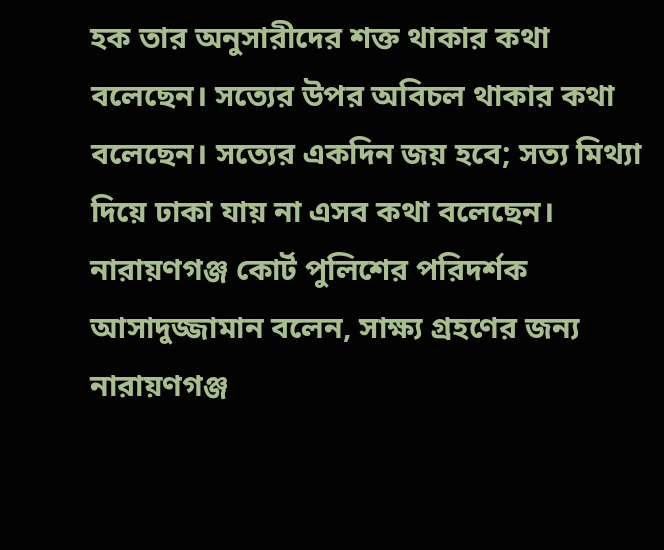হক তার অনুসারীদের শক্ত থাকার কথা বলেছেন। সত্যের উপর অবিচল থাকার কথা বলেছেন। সত্যের একদিন জয় হবে; সত্য মিথ্যা দিয়ে ঢাকা যায় না এসব কথা বলেছেন।
নারায়ণগঞ্জ কোর্ট পুলিশের পরিদর্শক আসাদুজ্জামান বলেন, সাক্ষ্য গ্রহণের জন্য নারায়ণগঞ্জ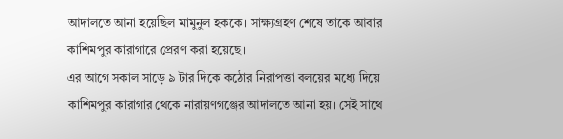আদালতে আনা হয়েছিল মামুনুল হককে। সাক্ষ্যগ্রহণ শেষে তাকে আবার কাশিমপুর কারাগারে প্রেরণ করা হয়েছে।
এর আগে সকাল সাড়ে ৯ টার দিকে কঠোর নিরাপত্তা বলয়ের মধ্যে দিয়ে কাশিমপুর কারাগার থেকে নারায়ণগঞ্জের আদালতে আনা হয়। সেই সাথে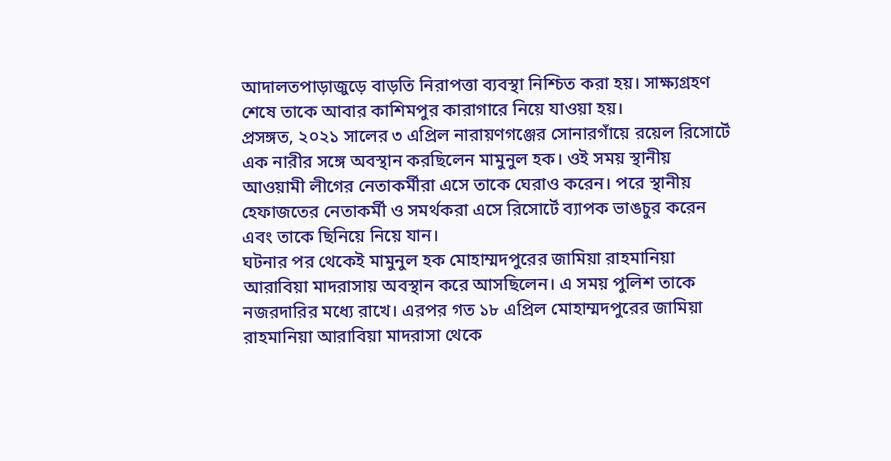আদালতপাড়াজুড়ে বাড়তি নিরাপত্তা ব্যবস্থা নিশ্চিত করা হয়। সাক্ষ্যগ্রহণ শেষে তাকে আবার কাশিমপুর কারাগারে নিয়ে যাওয়া হয়।
প্রসঙ্গত, ২০২১ সালের ৩ এপ্রিল নারায়ণগঞ্জের সোনারগাঁয়ে রয়েল রিসোর্টে এক নারীর সঙ্গে অবস্থান করছিলেন মামুনুল হক। ওই সময় স্থানীয় আওয়ামী লীগের নেতাকর্মীরা এসে তাকে ঘেরাও করেন। পরে স্থানীয় হেফাজতের নেতাকর্মী ও সমর্থকরা এসে রিসোর্টে ব্যাপক ভাঙচুর করেন এবং তাকে ছিনিয়ে নিয়ে যান।
ঘটনার পর থেকেই মামুনুল হক মোহাম্মদপুরের জামিয়া রাহমানিয়া আরাবিয়া মাদরাসায় অবস্থান করে আসছিলেন। এ সময় পুলিশ তাকে নজরদারির মধ্যে রাখে। এরপর গত ১৮ এপ্রিল মোহাম্মদপুরের জামিয়া রাহমানিয়া আরাবিয়া মাদরাসা থেকে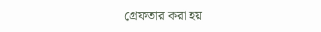গ্রেফতার করা হয়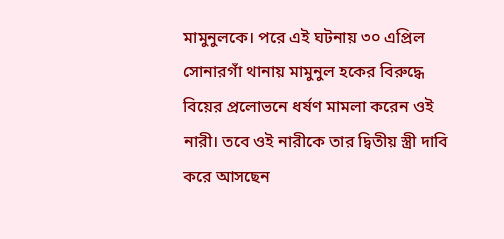মামুনুলকে। পরে এই ঘটনায় ৩০ এপ্রিল সোনারগাঁ থানায় মামুনুল হকের বিরুদ্ধে বিয়ের প্রলোভনে ধর্ষণ মামলা করেন ওই নারী। তবে ওই নারীকে তার দ্বিতীয় স্ত্রী দাবি করে আসছেন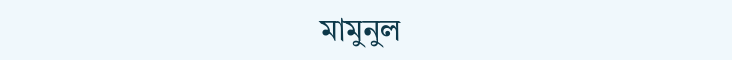মামুনুল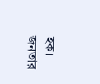হক।
জনতার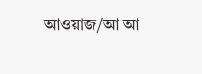আওয়াজ/আ আ